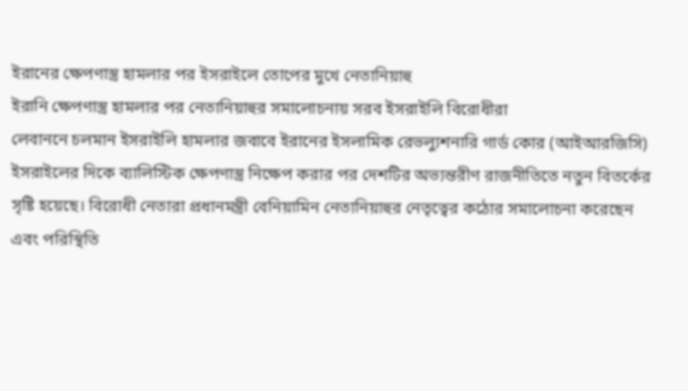ইরানের ক্ষেপণাস্ত্র হামলার পর ইসরাইলে তোপের মুখে নেতানিয়াহু
ইরানি ক্ষেপণাস্ত্র হামলার পর নেতানিয়াহুর সমালোচনায় সরব ইসরাইলি বিরোধীরা
লেবাননে চলমান ইসরাইলি হামলার জবাবে ইরানের ইসলামিক রেভল্যুশনারি গার্ড কোর (আইআরজিসি) ইসরাইলের দিকে ব্যালিস্টিক ক্ষেপণাস্ত্র নিক্ষেপ করার পর দেশটির অভ্যন্তরীণ রাজনীতিতে নতুন বিতর্কের সৃষ্টি হয়েছে। বিরোধী নেতারা প্রধানমন্ত্রী বেনিয়ামিন নেতানিয়াহুর নেতৃত্বের কঠোর সমালোচনা করেছেন এবং পরিস্থিতি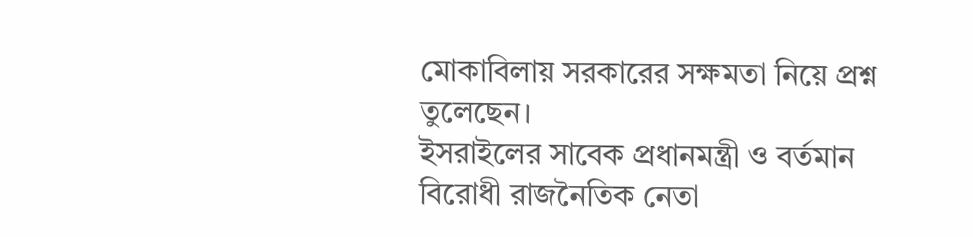মোকাবিলায় সরকারের সক্ষমতা নিয়ে প্রশ্ন তুলেছেন।
ইসরাইলের সাবেক প্রধানমন্ত্রী ও বর্তমান বিরোধী রাজনৈতিক নেতা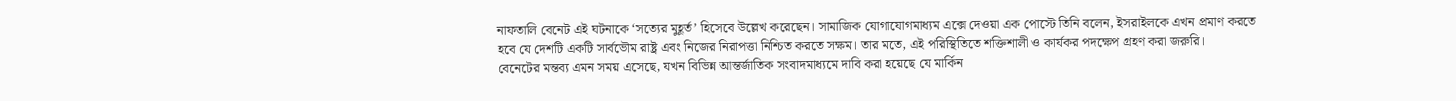নাফতালি বেনেট এই ঘটনাকে ‘সত্যের মুহূর্ত’ হিসেবে উল্লেখ করেছেন। সামাজিক যোগাযোগমাধ্যম এক্সে দেওয়া এক পোস্টে তিনি বলেন, ইসরাইলকে এখন প্রমাণ করতে হবে যে দেশটি একটি সার্বভৌম রাষ্ট্র এবং নিজের নিরাপত্তা নিশ্চিত করতে সক্ষম। তার মতে, এই পরিস্থিতিতে শক্তিশালী ও কার্যকর পদক্ষেপ গ্রহণ করা জরুরি।
বেনেটের মন্তব্য এমন সময় এসেছে, যখন বিভিন্ন আন্তর্জাতিক সংবাদমাধ্যমে দাবি করা হয়েছে যে মার্কিন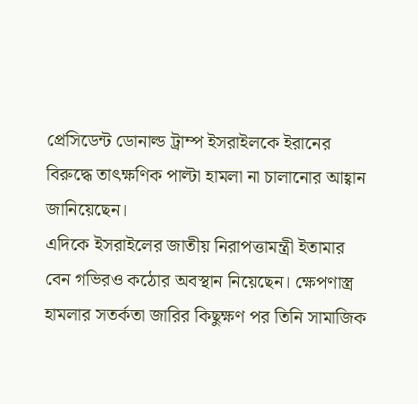প্রেসিডেন্ট ডোনাল্ড ট্রাম্প ইসরাইলকে ইরানের বিরুদ্ধে তাৎক্ষণিক পাল্টা হামলা না চালানোর আহ্বান জানিয়েছেন।
এদিকে ইসরাইলের জাতীয় নিরাপত্তামন্ত্রী ইতামার বেন গভিরও কঠোর অবস্থান নিয়েছেন। ক্ষেপণাস্ত্র হামলার সতর্কতা জারির কিছুক্ষণ পর তিনি সামাজিক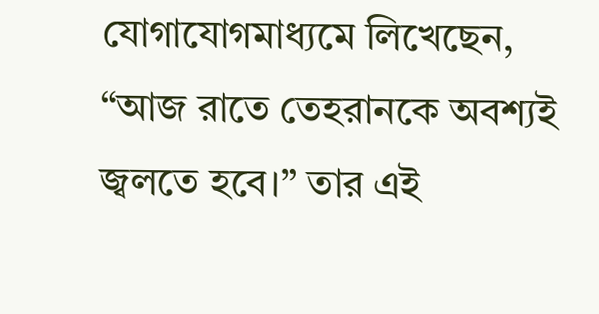যোগাযোগমাধ্যমে লিখেছেন, “আজ রাতে তেহরানকে অবশ্যই জ্বলতে হবে।” তার এই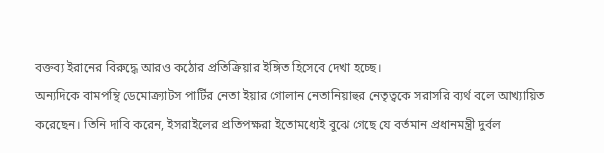বক্তব্য ইরানের বিরুদ্ধে আরও কঠোর প্রতিক্রিয়ার ইঙ্গিত হিসেবে দেখা হচ্ছে।
অন্যদিকে বামপন্থি ডেমোক্র্যাটস পার্টির নেতা ইয়ার গোলান নেতানিয়াহুর নেতৃত্বকে সরাসরি ব্যর্থ বলে আখ্যায়িত করেছেন। তিনি দাবি করেন, ইসরাইলের প্রতিপক্ষরা ইতোমধ্যেই বুঝে গেছে যে বর্তমান প্রধানমন্ত্রী দুর্বল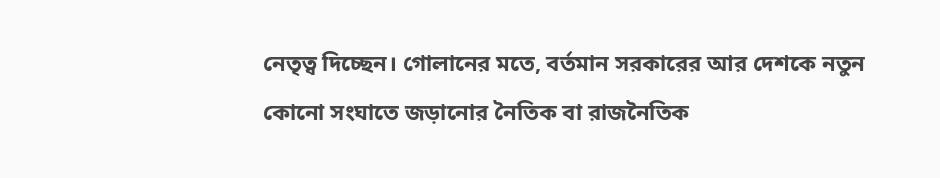নেতৃত্ব দিচ্ছেন। গোলানের মতে, বর্তমান সরকারের আর দেশকে নতুন কোনো সংঘাতে জড়ানোর নৈতিক বা রাজনৈতিক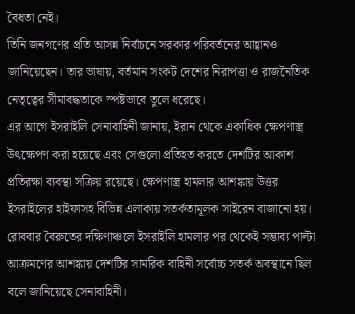বৈধতা নেই।
তিনি জনগণের প্রতি আসন্ন নির্বাচনে সরকার পরিবর্তনের আহ্বানও জানিয়েছেন। তার ভাষায়, বর্তমান সংকট দেশের নিরাপত্তা ও রাজনৈতিক নেতৃত্বের সীমাবদ্ধতাকে স্পষ্টভাবে তুলে ধরেছে।
এর আগে ইসরাইলি সেনাবাহিনী জানায়, ইরান থেকে একাধিক ক্ষেপণাস্ত্র উৎক্ষেপণ করা হয়েছে এবং সেগুলো প্রতিহত করতে দেশটির আকাশ প্রতিরক্ষা ব্যবস্থা সক্রিয় রয়েছে। ক্ষেপণাস্ত্র হামলার আশঙ্কায় উত্তর ইসরাইলের হাইফাসহ বিভিন্ন এলাকায় সতর্কতামূলক সাইরেন বাজানো হয়।
রোববার বৈরুতের দক্ষিণাঞ্চলে ইসরাইলি হামলার পর থেকেই সম্ভাব্য পাল্টা আক্রমণের আশঙ্কায় দেশটির সামরিক বাহিনী সর্বোচ্চ সতর্ক অবস্থানে ছিল বলে জানিয়েছে সেনাবাহিনী।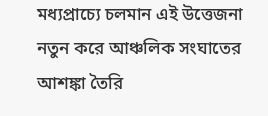মধ্যপ্রাচ্যে চলমান এই উত্তেজনা নতুন করে আঞ্চলিক সংঘাতের আশঙ্কা তৈরি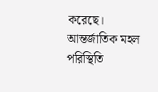করেছে। আন্তর্জাতিক মহল পরিস্থিতি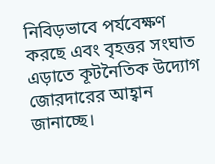নিবিড়ভাবে পর্যবেক্ষণ করছে এবং বৃহত্তর সংঘাত এড়াতে কূটনৈতিক উদ্যোগ জোরদারের আহ্বান জানাচ্ছে।